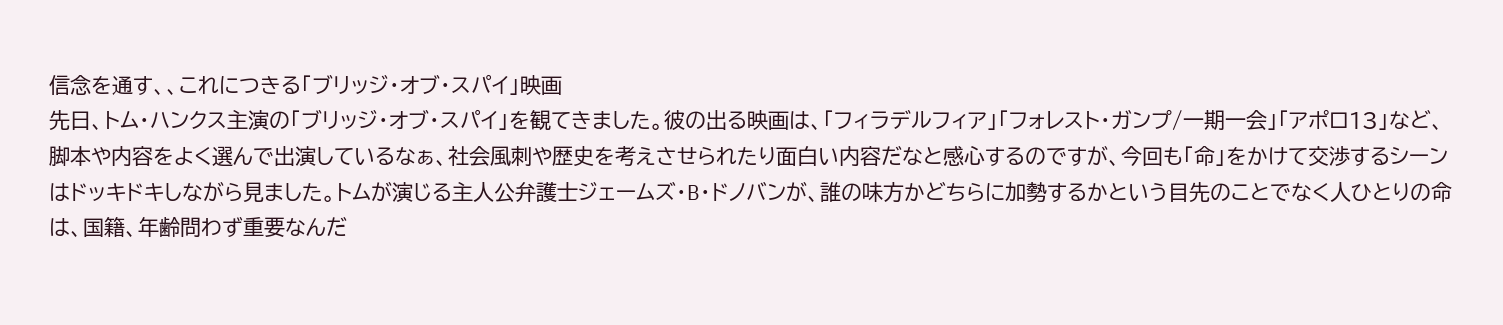信念を通す、、これにつきる「ブリッジ・オブ・スパイ」映画
先日、トム・ハンクス主演の「ブリッジ・オブ・スパイ」を観てきました。彼の出る映画は、「フィラデルフィア」「フォレスト・ガンプ/一期一会」「アポロ13」など、脚本や内容をよく選んで出演しているなぁ、社会風刺や歴史を考えさせられたり面白い内容だなと感心するのですが、今回も「命」をかけて交渉するシーンはドッキドキしながら見ました。トムが演じる主人公弁護士ジェームズ・B・ドノバンが、誰の味方かどちらに加勢するかという目先のことでなく人ひとりの命は、国籍、年齢問わず重要なんだ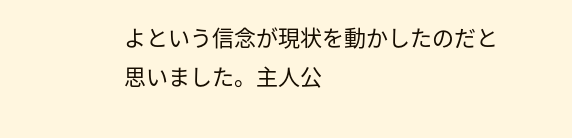よという信念が現状を動かしたのだと思いました。主人公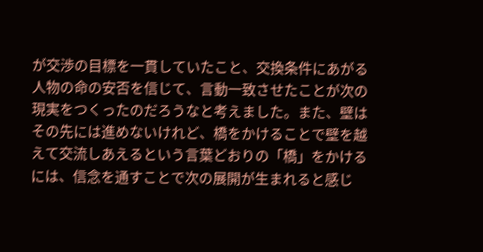が交渉の目標を一貫していたこと、交換条件にあがる人物の命の安否を信じて、言動一致させたことが次の現実をつくったのだろうなと考えました。また、壁はその先には進めないけれど、橋をかけることで壁を越えて交流しあえるという言葉どおりの「橋」をかけるには、信念を通すことで次の展開が生まれると感じ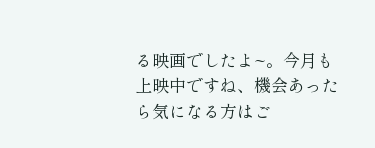る映画でしたよ~。今月も上映中ですね、機会あったら気になる方はご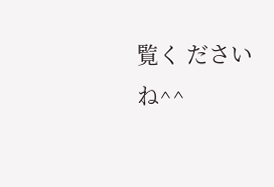覧く ださいね^^